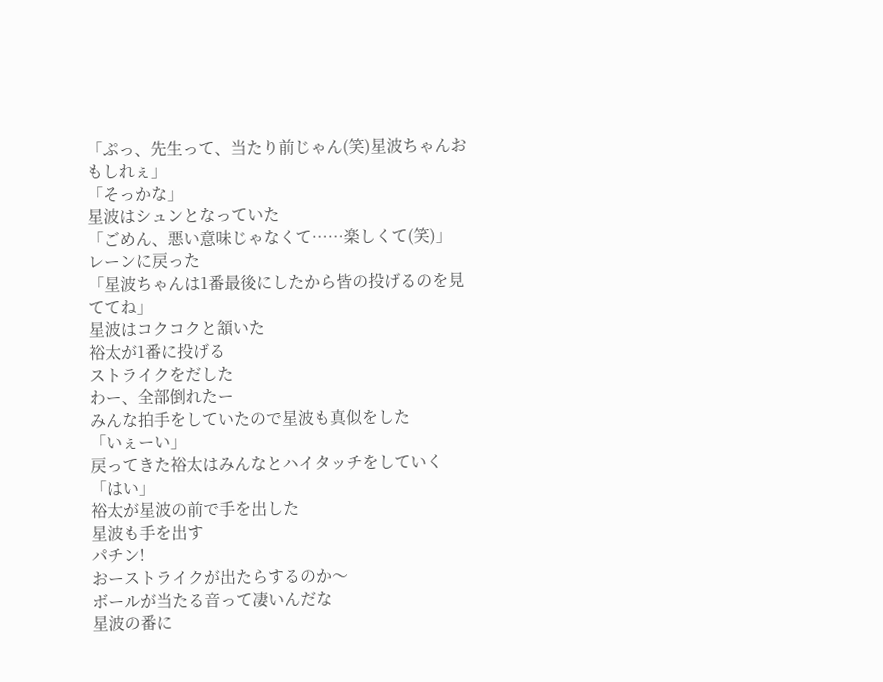「ぷっ、先生って、当たり前じゃん(笑)星波ちゃんおもしれぇ」
「そっかな」
星波はシュンとなっていた
「ごめん、悪い意味じゃなくて……楽しくて(笑)」
レーンに戻った
「星波ちゃんは1番最後にしたから皆の投げるのを見ててね」
星波はコクコクと頷いた
裕太が1番に投げる
ストライクをだした
わー、全部倒れたー
みんな拍手をしていたので星波も真似をした
「いぇーい」
戻ってきた裕太はみんなとハイタッチをしていく
「はい」
裕太が星波の前で手を出した
星波も手を出す
パチン!
おーストライクが出たらするのか〜
ボールが当たる音って凄いんだな
星波の番に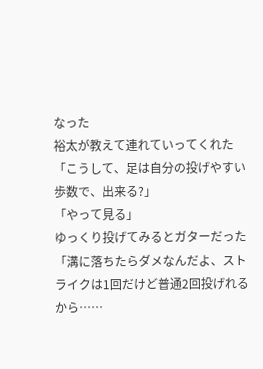なった
裕太が教えて連れていってくれた
「こうして、足は自分の投げやすい歩数で、出来る?」
「やって見る」
ゆっくり投げてみるとガターだった
「溝に落ちたらダメなんだよ、ストライクは1回だけど普通2回投げれるから……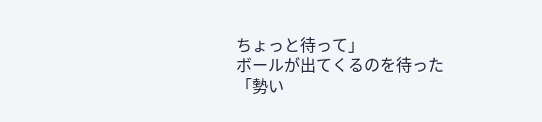ちょっと待って」
ボールが出てくるのを待った
「勢い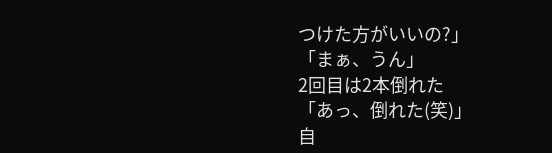つけた方がいいの?」
「まぁ、うん」
2回目は2本倒れた
「あっ、倒れた(笑)」
自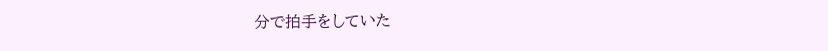分で拍手をしていた